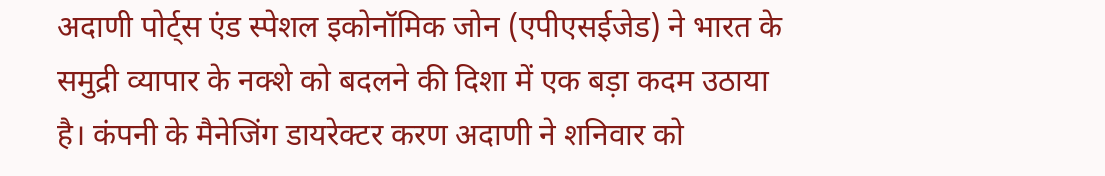अदाणी पोर्ट्स एंड स्पेशल इकोनॉमिक जोन (एपीएसईजेड) ने भारत के समुद्री व्यापार के नक्शे को बदलने की दिशा में एक बड़ा कदम उठाया है। कंपनी के मैनेजिंग डायरेक्टर करण अदाणी ने शनिवार को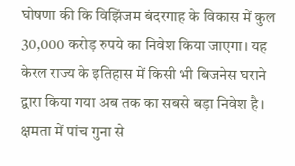घोषणा की कि विझिंजम बंदरगाह के विकास में कुल 30,000 करोड़ रुपये का निवेश किया जाएगा। यह केरल राज्य के इतिहास में किसी भी बिजनेस घराने द्वारा किया गया अब तक का सबसे बड़ा निवेश है।
क्षमता में पांच गुना से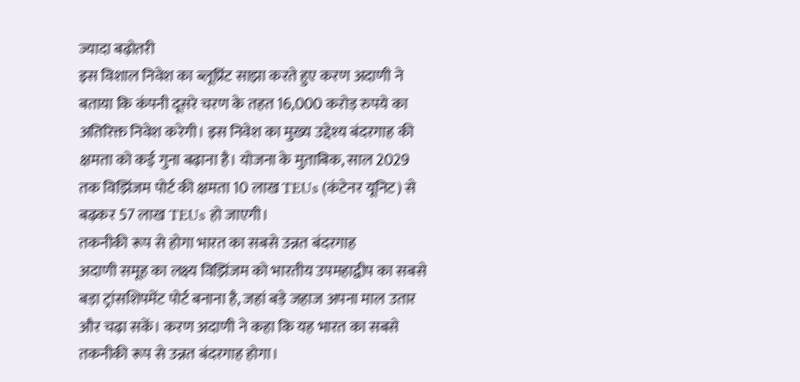ज्यादा बढ़ोतरी
इस विशाल निवेश का ब्लूप्रिंट साझा करते हुए करण अदाणी ने बताया कि कंपनी दूसरे चरण के तहत 16,000 करोड़ रुपये का अतिरिक्त निवेश करेगी। इस निवेश का मुख्य उद्देश्य बंदरगाह की क्षमता को कई गुना बढ़ाना है। योजना के मुताबिक, साल 2029 तक विझिंजम पोर्ट की क्षमता 10 लाख TEUs (कंटेनर यूनिट) से बढ़कर 57 लाख TEUs हो जाएगी।
तकनीकी रूप से होगा भारत का सबसे उन्नत बंदरगाह
अदाणी समूह का लक्ष्य विझिंजम को भारतीय उपमहाद्वीप का सबसे बड़ा ट्रांसशिपमेंट पोर्ट बनाना है, जहां बड़े जहाज अपना माल उतार और चढ़ा सकें। करण अदाणी ने कहा कि यह भारत का सबसे तकनीकी रूप से उन्नत बंदरगाह होगा।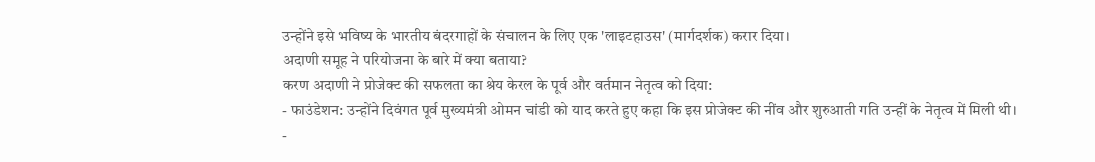उन्होंने इसे भविष्य के भारतीय बंदरगाहों के संचालन के लिए एक 'लाइटहाउस' (मार्गदर्शक) करार दिया।
अदाणी समूह ने परियोजना के बारे में क्या बताया?
करण अदाणी ने प्रोजेक्ट की सफलता का श्रेय केरल के पूर्व और वर्तमान नेतृत्व को दिया:
- फाउंडेशन: उन्होंने दिवंगत पूर्व मुख्यमंत्री ओमन चांडी को याद करते हुए कहा कि इस प्रोजेक्ट की नींव और शुरुआती गति उन्हीं के नेतृत्व में मिली थी।
-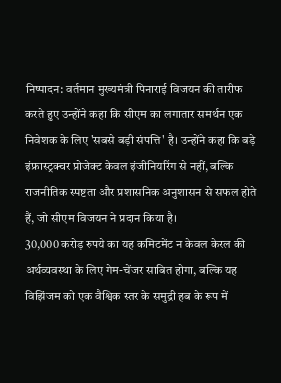निष्पादन: वर्तमान मुख्यमंत्री पिनाराई विजयन की तारीफ करते हुए उन्होंने कहा कि सीएम का लगातार समर्थन एक निवेशक के लिए 'सबसे बड़ी संपत्ति' है। उन्होंने कहा कि बड़े इंफ्रास्ट्रक्चर प्रोजेक्ट केवल इंजीनियरिंग से नहीं, बल्कि राजनीतिक स्पष्टता और प्रशासनिक अनुशासन से सफल होते हैं, जो सीएम विजयन ने प्रदान किया है।
30,000 करोड़ रुपये का यह कमिटमेंट न केवल केरल की अर्थव्यवस्था के लिए गेम-चेंजर साबित होगा, बल्कि यह विझिंजम को एक वैश्विक स्तर के समुद्री हब के रूप में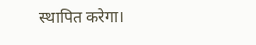स्थापित करेगा।